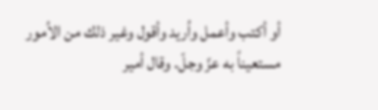أو أكتب وأعمل واُريد وأقول وغير ذلك من الاُمور مستعيناً به عزّ وجلّ. وقال أمير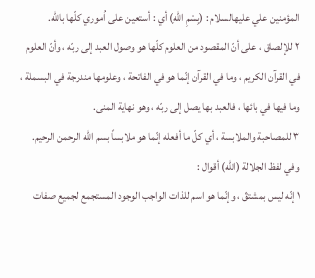المؤمنين علي عليهالسلام : (بِسْمِ اللّهِ) أي : أستعين على اُموري كلّها باللّه.
٢ للإلصاق ، على أنّ المقصود من العلوم كلّها هو وصول العبد إلى ربّه ، وأنّ العلوم في القرآن الكريم ، وما في القرآن إنّما هو في الفاتحة ، وعلومها مندرجة في البسملة ، وما فيها في بائها ، فالعبد بها يصل إلى ربّه ، وهو نهاية المنى.
٣ للمصاحبة والملابسة ، أي كلّ ما أفعله إنّما هو ملابساً بسم اللّه الرحمن الرحيم.
وفي لفظ الجلالة (اللّه) أقوال :
١ إنّه ليس بمشتقّ ، وإنّما هو اسم للذات الواجب الوجود المستجمع لجميع صفات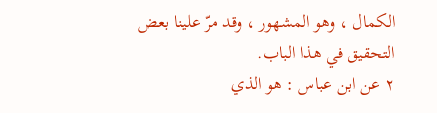الكمال ، وهو المشهور ، وقد مرّ علينا بعض التحقيق في هذا الباب.
٢ عن ابن عباس : هو الذي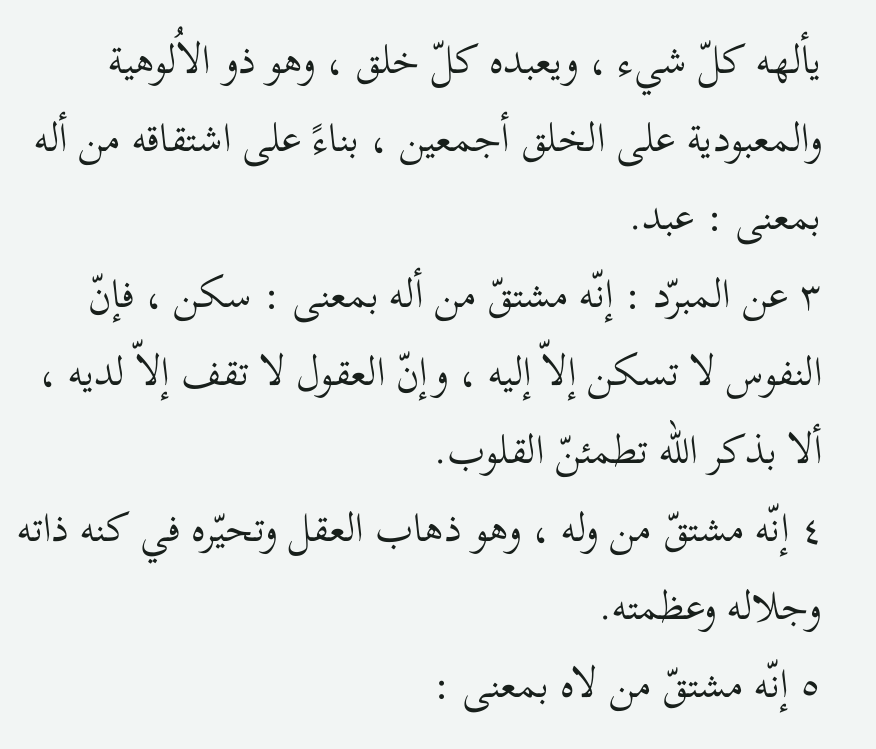يألهه كلّ شيء ، ويعبده كلّ خلق ، وهو ذو الاُلوهية والمعبودية على الخلق أجمعين ، بناءً على اشتقاقه من أله بمعنى : عبد.
٣ عن المبرّد : إنّه مشتقّ من أله بمعنى : سكن ، فإنّ النفوس لا تسكن إلاّ إليه ، وإنّ العقول لا تقف إلاّ لديه ، ألا بذكر اللّه تطمئنّ القلوب.
٤ إنّه مشتقّ من وله ، وهو ذهاب العقل وتحيّره في كنه ذاته وجلاله وعظمته.
٥ إنّه مشتقّ من لاه بمعنى :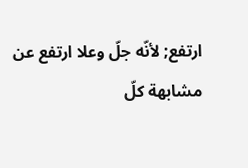ارتفع; لأنّه جلّ وعلا ارتفع عن مشابهة كلّ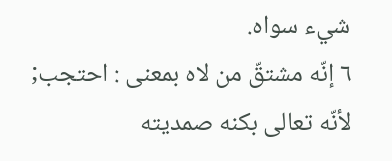شيء سواه.
٦ إنّه مشتقّ من لاه بمعنى : احتجب; لأنّه تعالى بكنه صمديته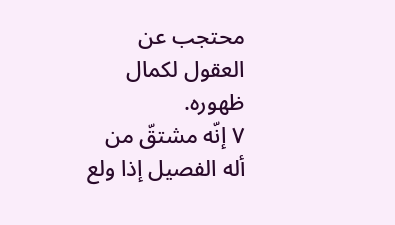محتجب عن العقول لكمال ظهوره.
٧ إنّه مشتقّ من أله الفصيل إذا ولع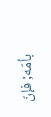باُمّه; فإنّ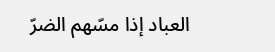العباد إذا مسّهم الضرّ